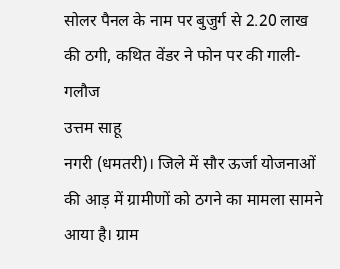सोलर पैनल के नाम पर बुजुर्ग से 2.20 लाख की ठगी, कथित वेंडर ने फोन पर की गाली-गलौज
उत्तम साहू
नगरी (धमतरी)। जिले में सौर ऊर्जा योजनाओं की आड़ में ग्रामीणों को ठगने का मामला सामने आया है। ग्राम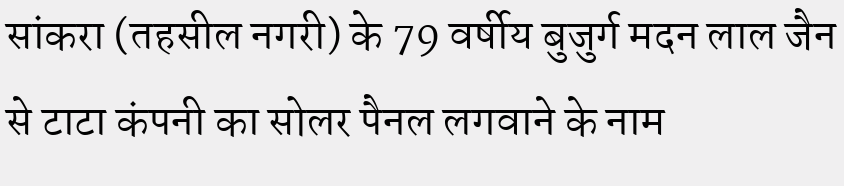सांकरा (तहसील नगरी) के 79 वर्षीय बुजुर्ग मदन लाल जैन से टाटा कंपनी का सोलर पैनल लगवाने के नाम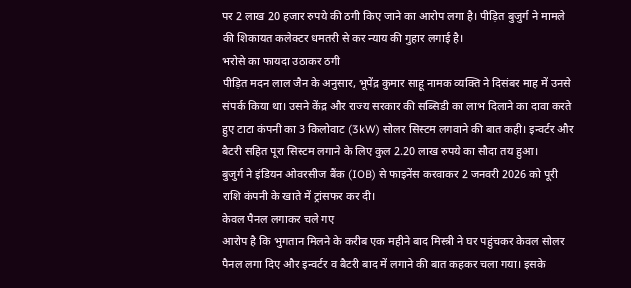पर 2 लाख 20 हजार रुपये की ठगी किए जाने का आरोप लगा है। पीड़ित बुजुर्ग ने मामले की शिकायत कलेक्टर धमतरी से कर न्याय की गुहार लगाई है।
भरोसे का फायदा उठाकर ठगी
पीड़ित मदन लाल जैन के अनुसार, भूपेंद्र कुमार साहू नामक व्यक्ति ने दिसंबर माह में उनसे संपर्क किया था। उसने केंद्र और राज्य सरकार की सब्सिडी का लाभ दिलाने का दावा करते हुए टाटा कंपनी का 3 किलोवाट (3kW) सोलर सिस्टम लगवाने की बात कही। इन्वर्टर और बैटरी सहित पूरा सिस्टम लगाने के लिए कुल 2.20 लाख रुपये का सौदा तय हुआ।
बुजुर्ग ने इंडियन ओवरसीज बैंक (IOB) से फाइनेंस करवाकर 2 जनवरी 2026 को पूरी राशि कंपनी के खाते में ट्रांसफर कर दी।
केवल पैनल लगाकर चले गए
आरोप है कि भुगतान मिलने के करीब एक महीने बाद मिस्त्री ने घर पहुंचकर केवल सोलर पैनल लगा दिए और इन्वर्टर व बैटरी बाद में लगाने की बात कहकर चला गया। इसके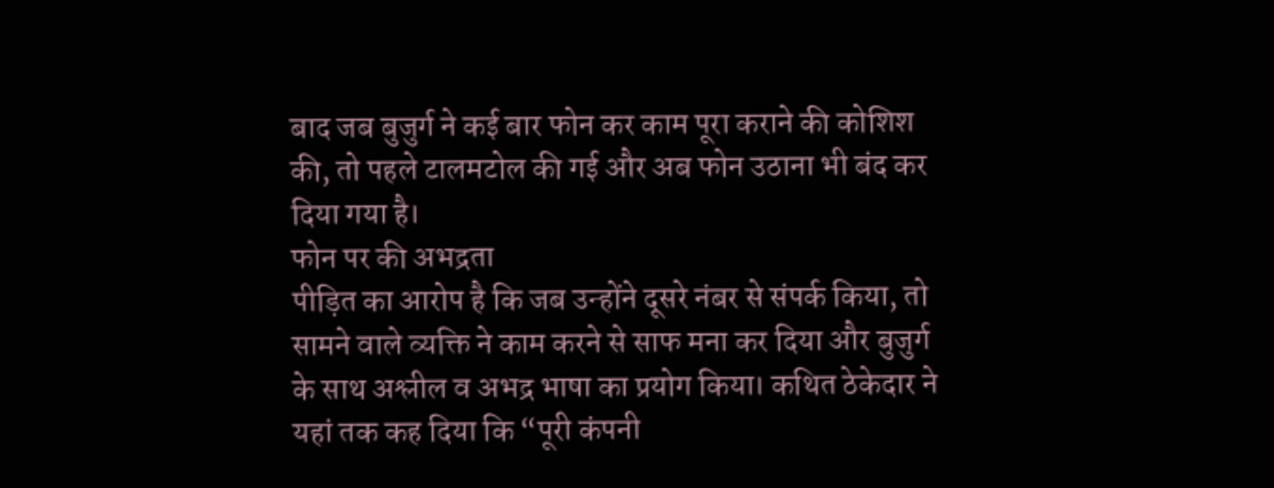बाद जब बुजुर्ग ने कई बार फोन कर काम पूरा कराने की कोशिश की, तो पहले टालमटोल की गई और अब फोन उठाना भी बंद कर दिया गया है।
फोन पर की अभद्रता
पीड़ित का आरोप है कि जब उन्होंने दूसरे नंबर से संपर्क किया, तो सामने वाले व्यक्ति ने काम करने से साफ मना कर दिया और बुजुर्ग के साथ अश्लील व अभद्र भाषा का प्रयोग किया। कथित ठेकेदार ने यहां तक कह दिया कि “पूरी कंपनी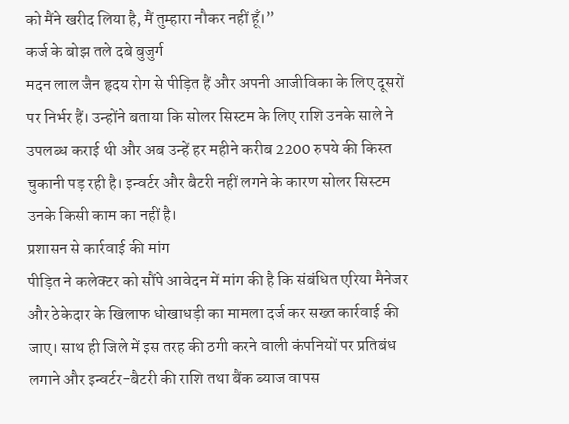को मैंने खरीद लिया है, मैं तुम्हारा नौकर नहीं हूँ।”
कर्ज के बोझ तले दबे बुजुर्ग
मदन लाल जैन हृदय रोग से पीड़ित हैं और अपनी आजीविका के लिए दूसरों पर निर्भर हैं। उन्होंने बताया कि सोलर सिस्टम के लिए राशि उनके साले ने उपलब्ध कराई थी और अब उन्हें हर महीने करीब 2200 रुपये की किस्त चुकानी पड़ रही है। इन्वर्टर और बैटरी नहीं लगने के कारण सोलर सिस्टम उनके किसी काम का नहीं है।
प्रशासन से कार्रवाई की मांग
पीड़ित ने कलेक्टर को सौंपे आवेदन में मांग की है कि संबंधित एरिया मैनेजर और ठेकेदार के खिलाफ धोखाधड़ी का मामला दर्ज कर सख्त कार्रवाई की जाए। साथ ही जिले में इस तरह की ठगी करने वाली कंपनियों पर प्रतिबंध लगाने और इन्वर्टर-बैटरी की राशि तथा बैंक ब्याज वापस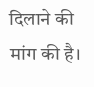दिलाने की मांग की है।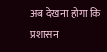अब देखना होगा कि प्रशासन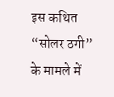इस कथित “सोलर ठगी” के मामले में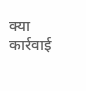क्या कार्रवाई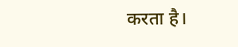करता है।